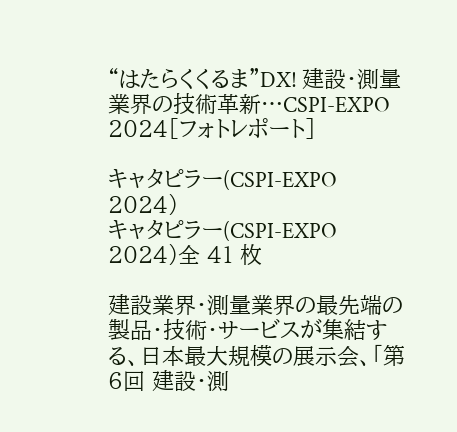“はたらくくるま”DX! 建設・測量業界の技術革新…CSPI-EXPO 2024[フォトレポート]

キャタピラー(CSPI-EXPO 2024)
キャタピラー(CSPI-EXPO 2024)全 41 枚

建設業界・測量業界の最先端の製品・技術・サービスが集結する、日本最大規模の展示会、「第6回 建設・測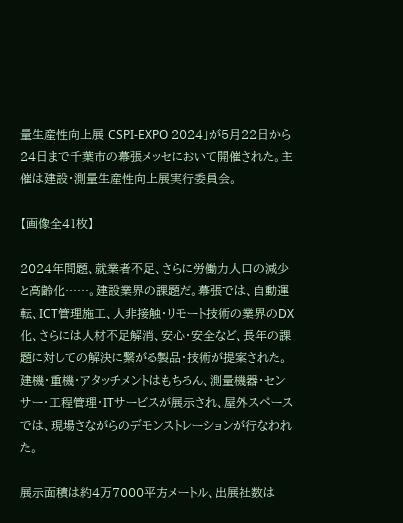量生産性向上展 CSPI-EXPO 2024」が5月22日から24日まで千葉市の幕張メッセにおいて開催された。主催は建設・測量生産性向上展実行委員会。

【画像全41枚】

2024年問題、就業者不足、さらに労働力人口の減少と高齢化……。建設業界の課題だ。幕張では、自動運転、ICT管理施工、人非接触・リモート技術の業界のDX化、さらには人材不足解消、安心・安全など、長年の課題に対しての解決に繋がる製品・技術が提案された。建機・重機・アタッチメントはもちろん、測量機器・センサー・工程管理・ITサービスが展示され、屋外スペースでは、現場さながらのデモンストレーションが行なわれた。

展示面積は約4万7000平方メートル、出展社数は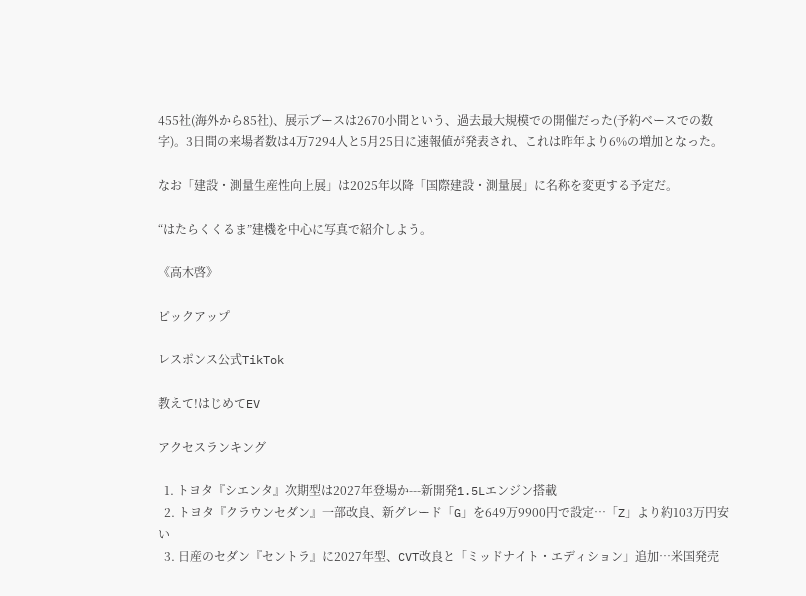455社(海外から85社)、展示ブースは2670小間という、過去最大規模での開催だった(予約ベースでの数字)。3日間の来場者数は4万7294人と5月25日に速報値が発表され、これは昨年より6%の増加となった。

なお「建設・測量生産性向上展」は2025年以降「国際建設・測量展」に名称を変更する予定だ。

“はたらくくるま”建機を中心に写真で紹介しよう。

《高木啓》

ピックアップ

レスポンス公式TikTok

教えて!はじめてEV

アクセスランキング

  1. トヨタ『シエンタ』次期型は2027年登場か---新開発1.5Lエンジン搭載
  2. トヨタ『クラウンセダン』一部改良、新グレード「G」を649万9900円で設定…「Z」より約103万円安い
  3. 日産のセダン『セントラ』に2027年型、CVT改良と「ミッドナイト・エディション」追加…米国発売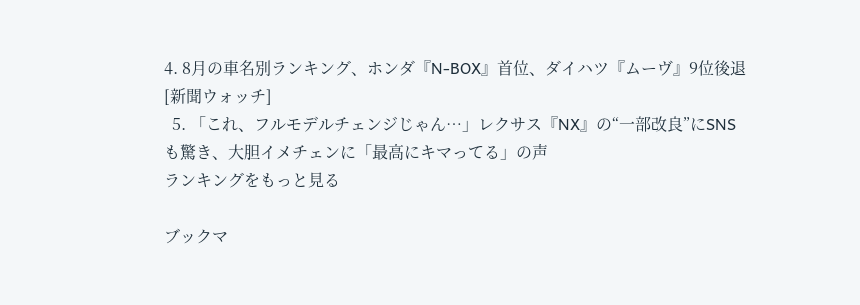4. 8月の車名別ランキング、ホンダ『N-BOX』首位、ダイハツ『ムーヴ』9位後退[新聞ウォッチ]
  5. 「これ、フルモデルチェンジじゃん…」レクサス『NX』の“一部改良”にSNSも驚き、大胆イメチェンに「最高にキマってる」の声
ランキングをもっと見る

ブックマ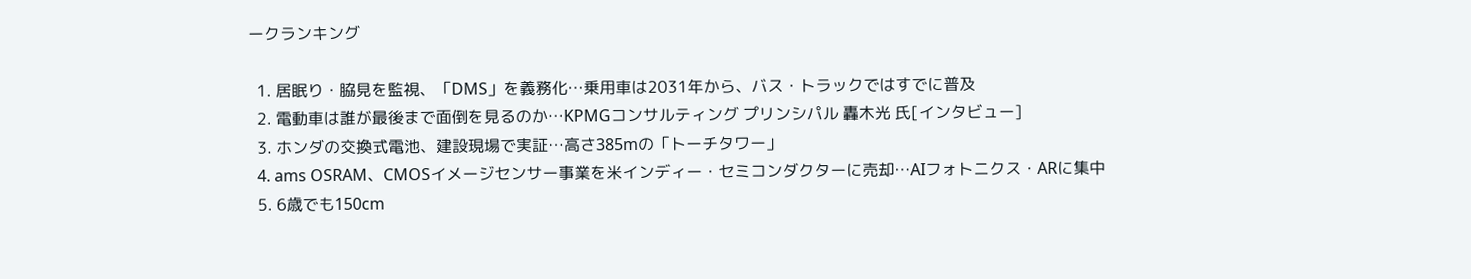ークランキング

  1. 居眠り・脇見を監視、「DMS」を義務化…乗用車は2031年から、バス・トラックではすでに普及
  2. 電動車は誰が最後まで面倒を見るのか…KPMGコンサルティング プリンシパル 轟木光 氏[インタビュー]
  3. ホンダの交換式電池、建設現場で実証…高さ385mの「トーチタワー」
  4. ams OSRAM、CMOSイメージセンサー事業を米インディー・セミコンダクターに売却…AIフォトニクス・ARに集中
  5. 6歳でも150cm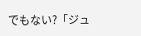でもない?「ジュ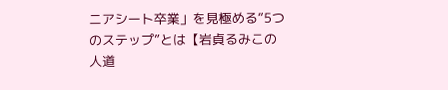ニアシート卒業」を見極める“5つのステップ”とは【岩貞るみこの人道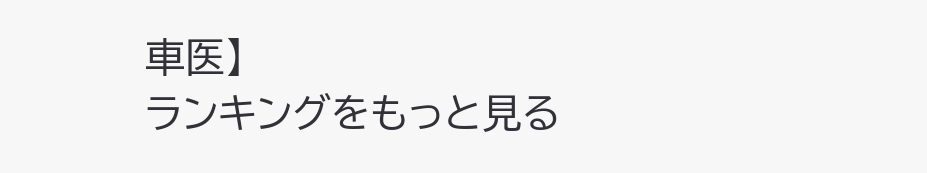車医】
ランキングをもっと見る